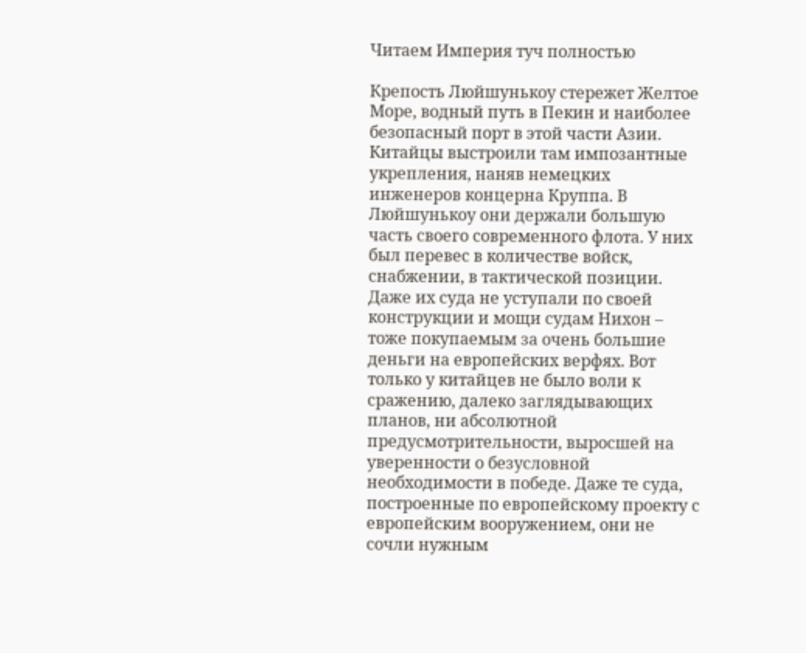Читаем Империя туч полностью

Крепость Люйшунькоу стережет Желтое Море, водный путь в Пекин и наиболее безопасный порт в этой части Азии. Китайцы выстроили там импозантные укрепления, наняв немецких инженеров концерна Круппа. В Люйшунькоу они держали большую часть своего современного флота. У них был перевес в количестве войск, снабжении, в тактической позиции. Даже их суда не уступали по своей конструкции и мощи судам Нихон – тоже покупаемым за очень большие деньги на европейских верфях. Вот только у китайцев не было воли к сражению, далеко заглядывающих планов, ни абсолютной предусмотрительности, выросшей на уверенности о безусловной необходимости в победе. Даже те суда, построенные по европейскому проекту с европейским вооружением, они не сочли нужным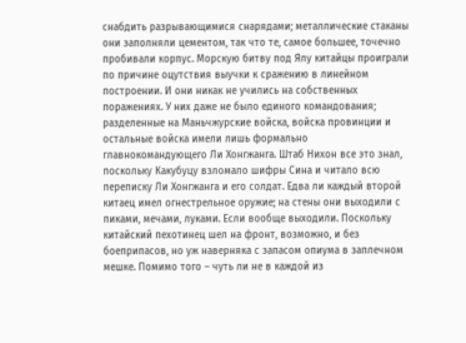снабдить разрывающимися снарядами; металлические стаканы они заполняли цементом, так что те, самое большее, точечно пробивали корпус. Морскую битву под Ялу китайцы проиграли по причине оцутствия выучки к сражению в линейном построении. И они никак не учились на собственных поражениях. У них даже не было единого командования; разделенные на Маньчжурские войска, войска провинции и остальные войска имели лишь формально главнокомандующего Ли Хонгжанга. Штаб Нихон все это знал, поскольку Какубуцу взломало шифры Сина и читало всю переписку Ли Хонгжанга и его солдат. Едва ли каждый второй китаец имел огнестрельное оружие; на стены они выходили с пиками, мечами, луками. Если вообще выходили. Поскольку китайский пехотинец шел на фронт, возможно, и без боеприпасов, но уж наверняка с запасом опиума в заплечном мешке. Помимо того – чуть ли не в каждой из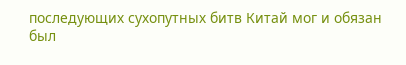последующих сухопутных битв Китай мог и обязан был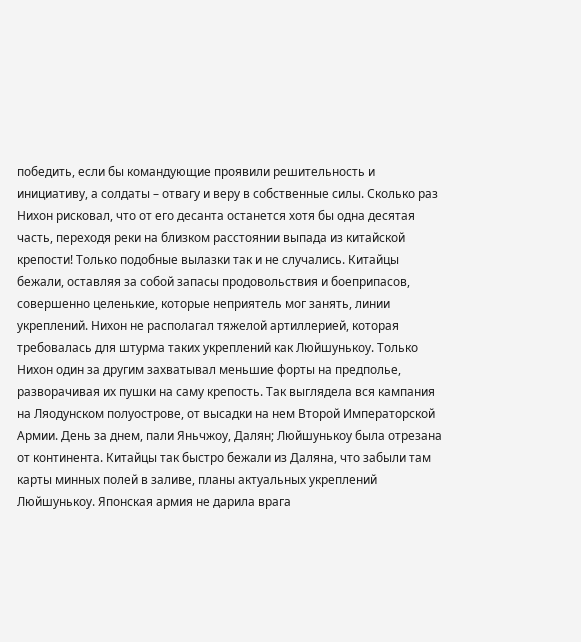победить, если бы командующие проявили решительность и инициативу, а солдаты – отвагу и веру в собственные силы. Сколько раз Нихон рисковал, что от его десанта останется хотя бы одна десятая часть, переходя реки на близком расстоянии выпада из китайской крепости! Только подобные вылазки так и не случались. Китайцы бежали, оставляя за собой запасы продовольствия и боеприпасов, совершенно целенькие, которые неприятель мог занять, линии укреплений. Нихон не располагал тяжелой артиллерией, которая требовалась для штурма таких укреплений как Люйшунькоу. Только Нихон один за другим захватывал меньшие форты на предполье, разворачивая их пушки на саму крепость. Так выглядела вся кампания на Ляодунском полуострове, от высадки на нем Второй Императорской Армии. День за днем, пали Яньчжоу, Далян; Люйшунькоу была отрезана от континента. Китайцы так быстро бежали из Даляна, что забыли там карты минных полей в заливе, планы актуальных укреплений Люйшунькоу. Японская армия не дарила врага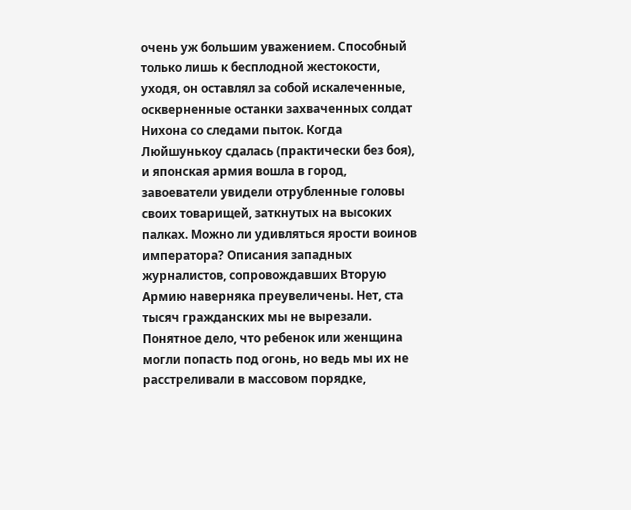очень уж большим уважением. Способный только лишь к бесплодной жестокости, уходя, он оставлял за собой искалеченные, оскверненные останки захваченных солдат Нихона со следами пыток. Когда Люйшунькоу сдалась (практически без боя), и японская армия вошла в город, завоеватели увидели отрубленные головы своих товарищей, заткнутых на высоких палках. Можно ли удивляться ярости воинов императора? Описания западных журналистов, сопровождавших Вторую Армию наверняка преувеличены. Нет, ста тысяч гражданских мы не вырезали. Понятное дело, что ребенок или женщина могли попасть под огонь, но ведь мы их не расстреливали в массовом порядке,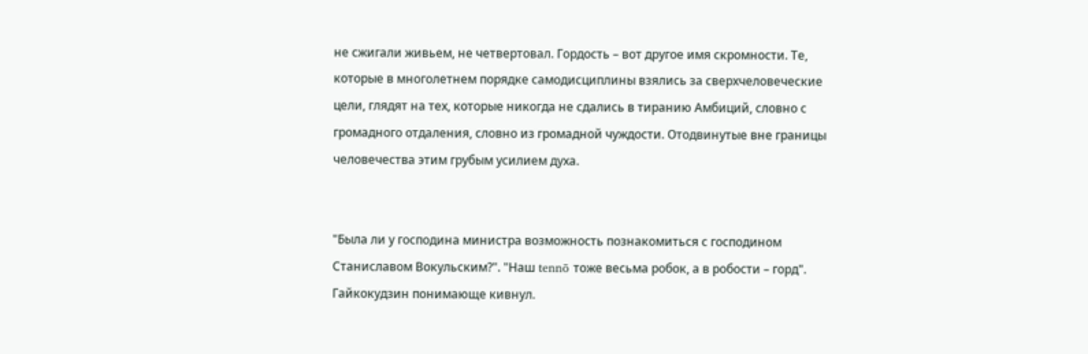не сжигали живьем, не четвертовал. Гордость – вот другое имя скромности. Те, которые в многолетнем порядке самодисциплины взялись за сверхчеловеческие цели, глядят на тех, которые никогда не сдались в тиранию Амбиций, словно с громадного отдаления, словно из громадной чуждости. Отодвинутые вне границы человечества этим грубым усилием духа.


"Была ли у господина министра возможность познакомиться с господином Станиславом Вокульским?". "Наш tennō тоже весьма робок, а в робости – горд". Гайкокудзин понимающе кивнул.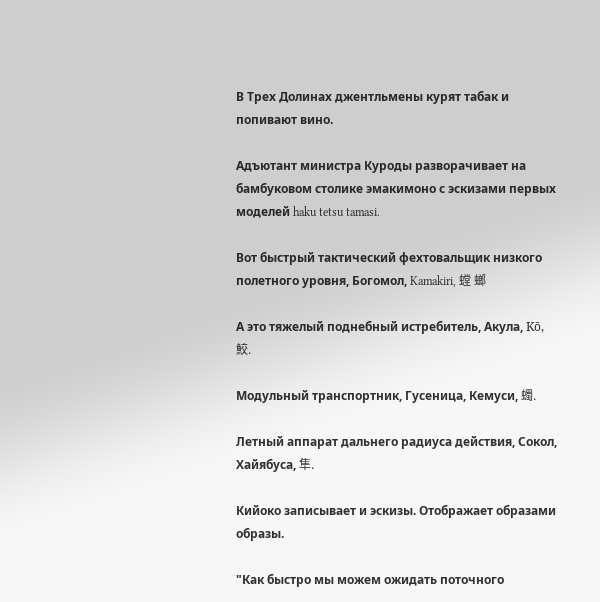В Трех Долинах джентльмены курят табак и попивают вино.

Адъютант министра Куроды разворачивает на бамбуковом столике эмакимоно с эскизами первых моделей haku tetsu tamasi.

Вот быстрый тактический фехтовальщик низкого полетного уровня, Богомол, Kamakiri, 螳 螂

А это тяжелый поднебный истребитель, Акула, Kō, 鮫.

Модульный транспортник, Гусеница, Кемуси, 蠋.

Летный аппарат дальнего радиуса действия, Сокол, Хайябуса, 隼.

Кийоко записывает и эскизы. Отображает образами образы.

"Как быстро мы можем ожидать поточного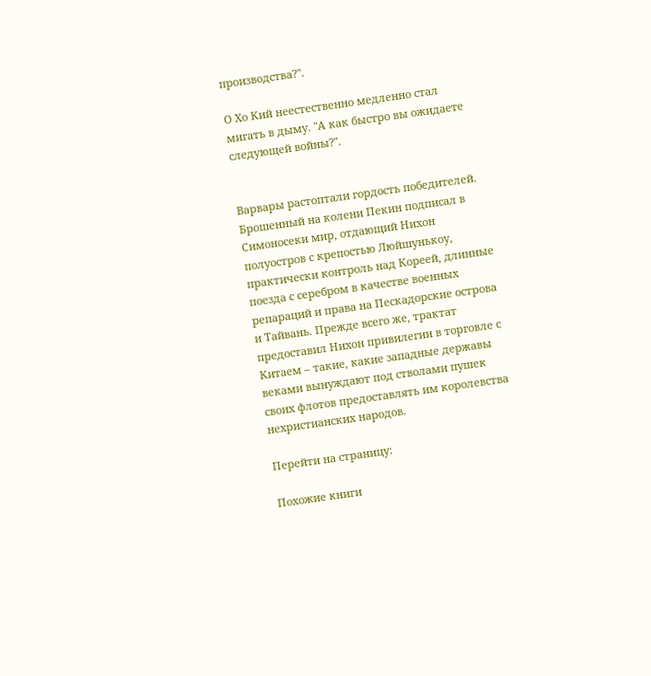производства?".

О Хо Кий неестественно медленно стал мигать в дыму. "А как быстро вы ожидаете следующей войны?".


Варвары растоптали гордость победителей. Брошенный на колени Пекин подписал в Симоносеки мир, отдающий Нихон полуостров с крепостью Люйшунькоу, практически контроль над Кореей, длинные поезда с серебром в качестве военных репараций и права на Пескадорские острова и Тайвань. Прежде всего же, трактат предоставил Нихон привилегии в торговле с Китаем – такие, какие западные державы веками вынуждают под стволами пушек своих флотов предоставлять им королевства нехристианских народов.

Перейти на страницу:

Похожие книги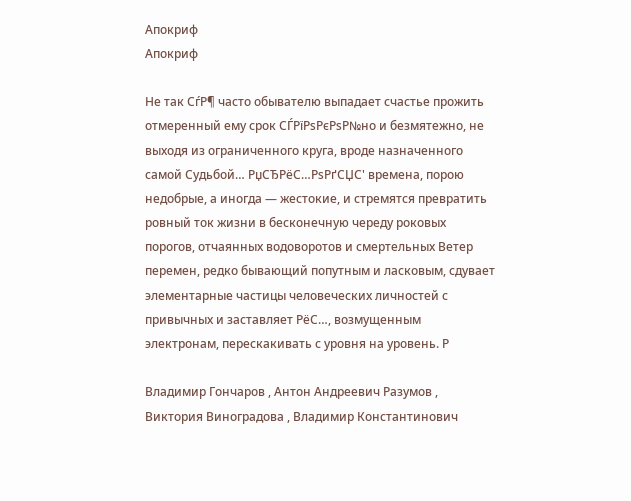Апокриф
Апокриф

Не так СѓР¶ часто обывателю выпадает счастье прожить отмеренный ему срок СЃРїРѕРєРѕР№но и безмятежно, не выходя из ограниченного круга, вроде назначенного самой Судьбой… РџСЂРёС…РѕРґСЏС' времена, порою недобрые, а иногда — жестокие, и стремятся превратить ровный ток жизни в бесконечную череду роковых порогов, отчаянных водоворотов и смертельных Ветер перемен, редко бывающий попутным и ласковым, сдувает элементарные частицы человеческих личностей с привычных и заставляет РёС…, возмущенным электронам, перескакивать с уровня на уровень. Р

Владимир Гончаров , Антон Андреевич Разумов , Виктория Виноградова , Владимир Константинович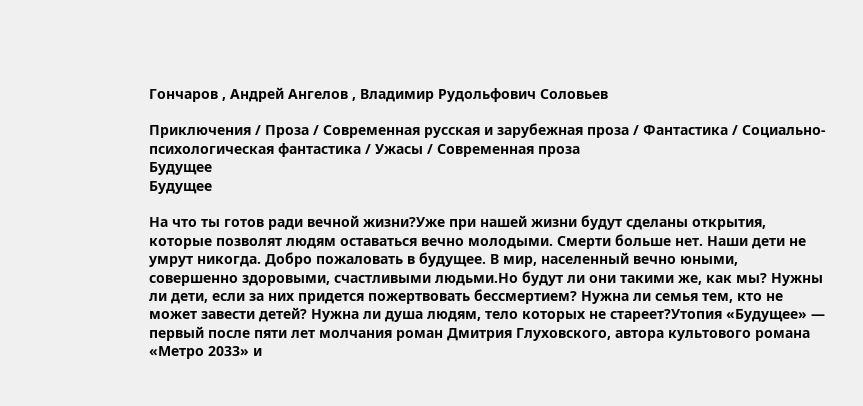Гончаров , Андрей Ангелов , Владимир Рудольфович Соловьев

Приключения / Проза / Современная русская и зарубежная проза / Фантастика / Социально-психологическая фантастика / Ужасы / Современная проза
Будущее
Будущее

На что ты готов ради вечной жизни?Уже при нашей жизни будут сделаны открытия, которые позволят людям оставаться вечно молодыми. Смерти больше нет. Наши дети не умрут никогда. Добро пожаловать в будущее. В мир, населенный вечно юными, совершенно здоровыми, счастливыми людьми.Но будут ли они такими же, как мы? Нужны ли дети, если за них придется пожертвовать бессмертием? Нужна ли семья тем, кто не может завести детей? Нужна ли душа людям, тело которых не стареет?Утопия «Будущее» — первый после пяти лет молчания роман Дмитрия Глуховского, автора культового романа «Метро 2033» и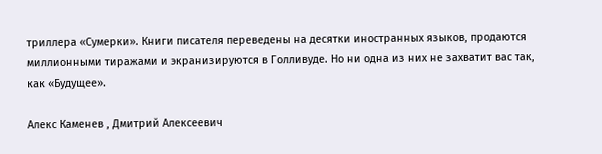триллера «Сумерки». Книги писателя переведены на десятки иностранных языков, продаются миллионными тиражами и экранизируются в Голливуде. Но ни одна из них не захватит вас так, как «Будущее».

Алекс Каменев , Дмитрий Алексеевич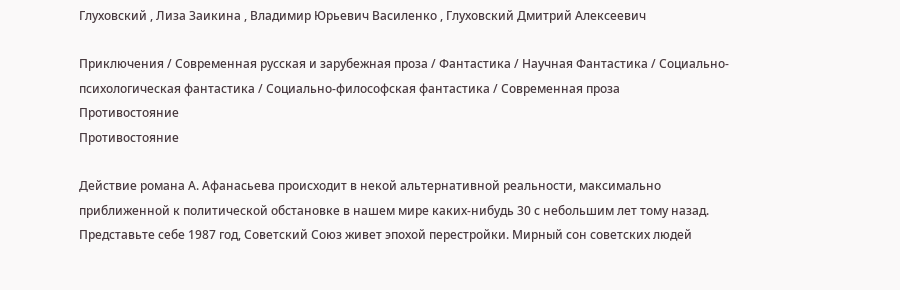Глуховский , Лиза Заикина , Владимир Юрьевич Василенко , Глуховский Дмитрий Алексеевич

Приключения / Современная русская и зарубежная проза / Фантастика / Научная Фантастика / Социально-психологическая фантастика / Социально-философская фантастика / Современная проза
Противостояние
Противостояние

Действие романа А. Афанасьева происходит в некой альтернативной реальности, максимально приближенной к политической обстановке в нашем мире каких-нибудь 30 с небольшим лет тому назад. Представьте себе 1987 год, Советский Союз живет эпохой перестройки. Мирный сон советских людей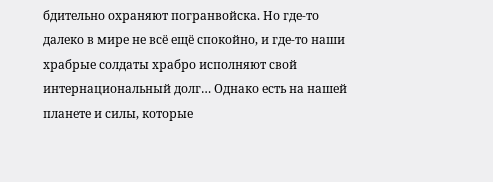бдительно охраняют погранвойска. Но где-то далеко в мире не всё ещё спокойно, и где-то наши храбрые солдаты храбро исполняют свой интернациональный долг… Однако есть на нашей планете и силы, которые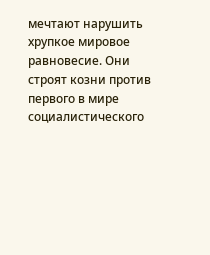мечтают нарушить хрупкое мировое равновесие. Они строят козни против первого в мире социалистического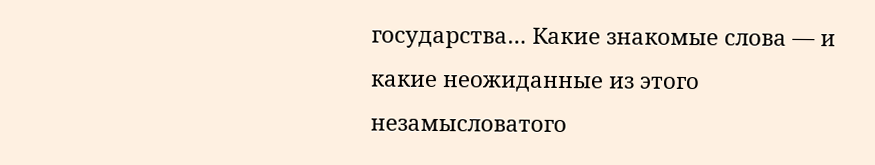государства… Какие знакомые слова — и какие неожиданные из этого незамысловатого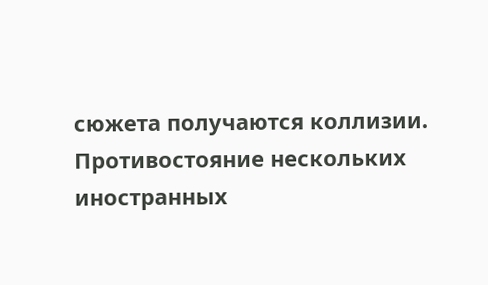сюжета получаются коллизии. Противостояние нескольких иностранных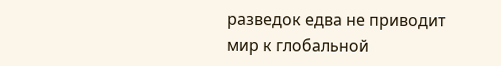разведок едва не приводит мир к глобальной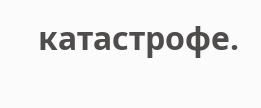катастрофе.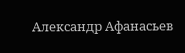Александр Афанасьев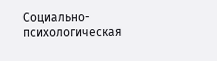Социально-психологическая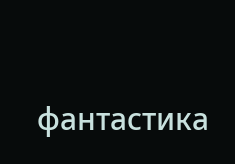фантастика